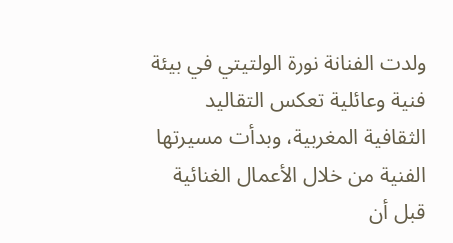ولدت الفنانة نورة الولتيتي في بيئة فنية وعائلية تعكس التقاليد الثقافية المغربية، وبدأت مسيرتها الفنية من خلال الأعمال الغنائية قبل أن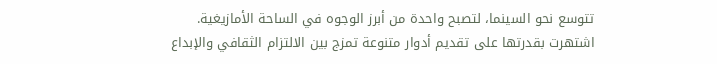تتوسع نحو السينما، لتصبح واحدة من أبرز الوجوه في الساحة الأمازيغية. اشتهرت بقدرتها على تقديم أدوار متنوعة تمزج بين الالتزام الثقافي والإبداع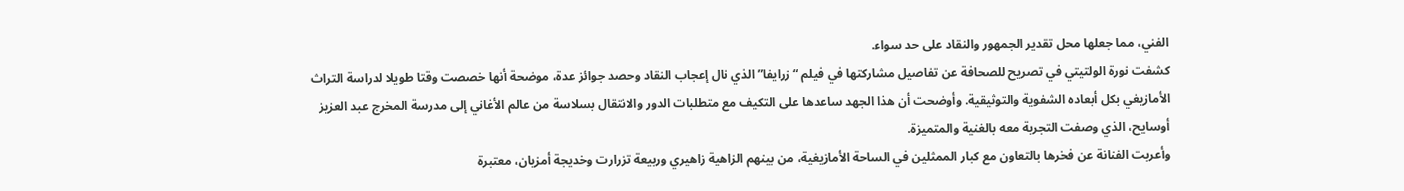الفني، مما جعلها محل تقدير الجمهور والنقاد على حد سواء.
كشفت نورة الولتيتي في تصريح للصحافة عن تفاصيل مشاركتها في فيلم “زرايفا” الذي نال إعجاب النقاد وحصد جوائز عدة، موضحة أنها خصصت وقتا طويلا لدراسة التراث الأمازيغي بكل أبعاده الشفوية والتوثيقية. وأوضحت أن هذا الجهد ساعدها على التكيف مع متطلبات الدور والانتقال بسلاسة من عالم الأغاني إلى مدرسة المخرج عبد العزيز أوسايح، الذي وصفت التجربة معه بالغنية والمتميزة.
وأعربت الفنانة عن فخرها بالتعاون مع كبار الممثلين في الساحة الأمازيغية، من بينهم الزاهية زاهيري وربيعة تزرارت وخديجة أمزيان، معتبرة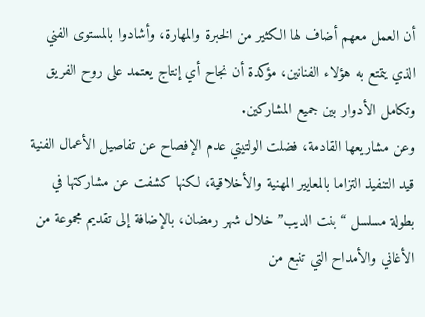أن العمل معهم أضاف لها الكثير من الخبرة والمهارة، وأشادوا بالمستوى الفني الذي يتمتع به هؤلاء الفنانين، مؤكدة أن نجاح أي إنتاج يعتمد على روح الفريق وتكامل الأدوار بين جميع المشاركين.
وعن مشاريعها القادمة، فضلت الولتيتي عدم الإفصاح عن تفاصيل الأعمال الفنية قيد التنفيذ التزاما بالمعايير المهنية والأخلاقية، لكنها كشفت عن مشاركتها في بطولة مسلسل “بنت الديب” خلال شهر رمضان، بالإضافة إلى تقديم مجموعة من الأغاني والأمداح التي تنبع من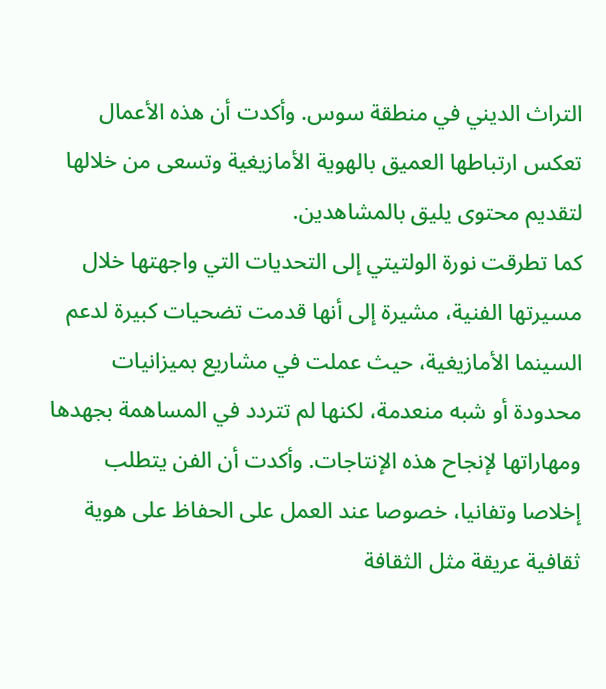التراث الديني في منطقة سوس. وأكدت أن هذه الأعمال تعكس ارتباطها العميق بالهوية الأمازيغية وتسعى من خلالها لتقديم محتوى يليق بالمشاهدين.
كما تطرقت نورة الولتيتي إلى التحديات التي واجهتها خلال مسيرتها الفنية، مشيرة إلى أنها قدمت تضحيات كبيرة لدعم السينما الأمازيغية، حيث عملت في مشاريع بميزانيات محدودة أو شبه منعدمة، لكنها لم تتردد في المساهمة بجهدها ومهاراتها لإنجاح هذه الإنتاجات. وأكدت أن الفن يتطلب إخلاصا وتفانيا، خصوصا عند العمل على الحفاظ على هوية ثقافية عريقة مثل الثقافة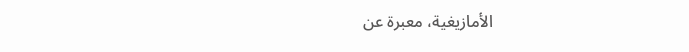الأمازيغية، معبرة عن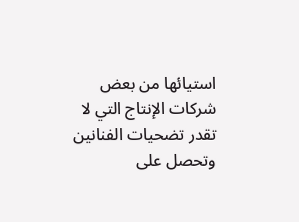استيائها من بعض شركات الإنتاج التي لا تقدر تضحيات الفنانين وتحصل على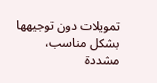تمويلات دون توجيهها بشكل مناسب، مشددة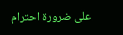على ضرورة احترام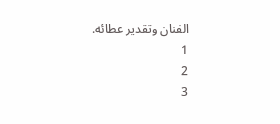الفنان وتقدير عطائه.
1
2
3